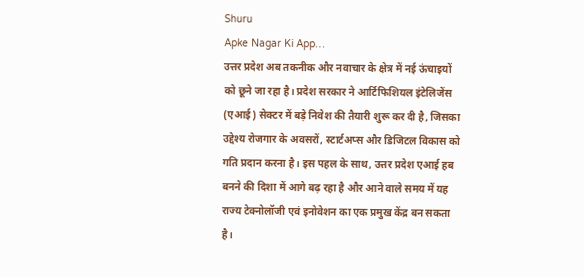Shuru
Apke Nagar Ki App…
उत्तर प्रदेश अब तकनीक और नवाचार के क्षेत्र में नई ऊंचाइयों को छूने जा रहा है। प्रदेश सरकार ने आर्टिफिशियल इंटेलिजेंस (एआई) सेक्टर में बड़े निवेश की तैयारी शुरू कर दी है, जिसका उद्देश्य रोजगार के अवसरों, स्टार्टअप्स और डिजिटल विकास को गति प्रदान करना है। इस पहल के साथ, उत्तर प्रदेश एआई हब बनने की दिशा में आगे बढ़ रहा है और आने वाले समय में यह राज्य टेक्नोलॉजी एवं इनोवेशन का एक प्रमुख केंद्र बन सकता है।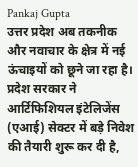Pankaj Gupta
उत्तर प्रदेश अब तकनीक और नवाचार के क्षेत्र में नई ऊंचाइयों को छूने जा रहा है। प्रदेश सरकार ने आर्टिफिशियल इंटेलिजेंस (एआई) सेक्टर में बड़े निवेश की तैयारी शुरू कर दी है,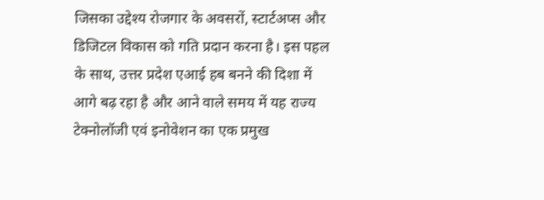जिसका उद्देश्य रोजगार के अवसरों, स्टार्टअप्स और डिजिटल विकास को गति प्रदान करना है। इस पहल के साथ, उत्तर प्रदेश एआई हब बनने की दिशा में आगे बढ़ रहा है और आने वाले समय में यह राज्य टेक्नोलॉजी एवं इनोवेशन का एक प्रमुख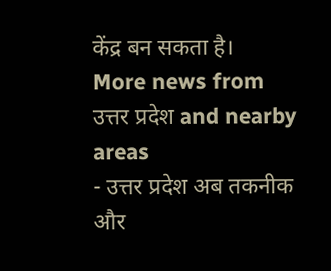केंद्र बन सकता है।
More news from उत्तर प्रदेश and nearby areas
- उत्तर प्रदेश अब तकनीक और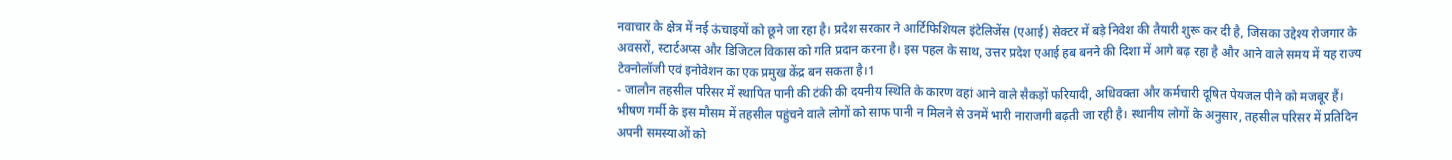नवाचार के क्षेत्र में नई ऊंचाइयों को छूने जा रहा है। प्रदेश सरकार ने आर्टिफिशियल इंटेलिजेंस (एआई) सेक्टर में बड़े निवेश की तैयारी शुरू कर दी है, जिसका उद्देश्य रोजगार के अवसरों, स्टार्टअप्स और डिजिटल विकास को गति प्रदान करना है। इस पहल के साथ, उत्तर प्रदेश एआई हब बनने की दिशा में आगे बढ़ रहा है और आने वाले समय में यह राज्य टेक्नोलॉजी एवं इनोवेशन का एक प्रमुख केंद्र बन सकता है।1
- जालौन तहसील परिसर में स्थापित पानी की टंकी की दयनीय स्थिति के कारण वहां आने वाले सैकड़ों फरियादी, अधिवक्ता और कर्मचारी दूषित पेयजल पीने को मजबूर हैं। भीषण गर्मी के इस मौसम में तहसील पहुंचने वाले लोगों को साफ पानी न मिलने से उनमें भारी नाराजगी बढ़ती जा रही है। स्थानीय लोगों के अनुसार, तहसील परिसर में प्रतिदिन अपनी समस्याओं को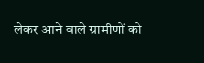लेकर आने वाले ग्रामीणों को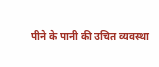पीने के पानी की उचित व्यवस्था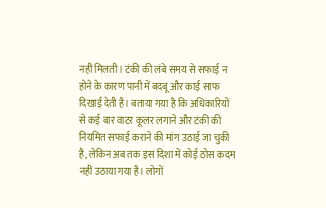नहीं मिलती। टंकी की लंबे समय से सफाई न होने के कारण पानी में बदबू और काई साफ दिखाई देती है। बताया गया है कि अधिकारियों से कई बार वाटर कूलर लगाने और टंकी की नियमित सफाई कराने की मांग उठाई जा चुकी है, लेकिन अब तक इस दिशा में कोई ठोस कदम नहीं उठाया गया है। लोगों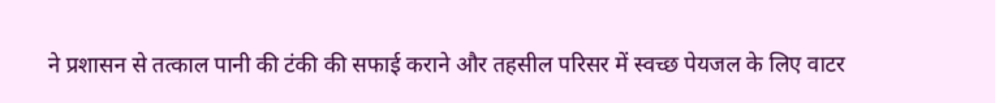ने प्रशासन से तत्काल पानी की टंकी की सफाई कराने और तहसील परिसर में स्वच्छ पेयजल के लिए वाटर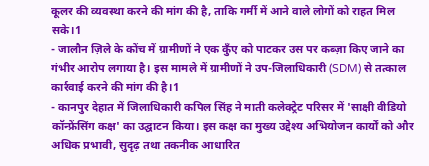कूलर की व्यवस्था करने की मांग की है, ताकि गर्मी में आने वाले लोगों को राहत मिल सके।1
- जालौन ज़िले के कोंच में ग्रामीणों ने एक कुँए को पाटकर उस पर कब्ज़ा किए जाने का गंभीर आरोप लगाया है। इस मामले में ग्रामीणों ने उप-जिलाधिकारी (SDM) से तत्काल कार्रवाई करने की मांग की है।1
- कानपुर देहात में जिलाधिकारी कपिल सिंह ने माती कलेक्ट्रेट परिसर में 'साक्षी वीडियो कॉन्फ्रेंसिंग कक्ष' का उद्घाटन किया। इस कक्ष का मुख्य उद्देश्य अभियोजन कार्यों को और अधिक प्रभावी, सुदृढ़ तथा तकनीक आधारित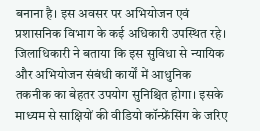बनाना है। इस अवसर पर अभियोजन एवं प्रशासनिक विभाग के कई अधिकारी उपस्थित रहे। जिलाधिकारी ने बताया कि इस सुविधा से न्यायिक और अभियोजन संबंधी कार्यों में आधुनिक तकनीक का बेहतर उपयोग सुनिश्चित होगा। इसके माध्यम से साक्षियों की वीडियो कॉन्फ्रेंसिंग के जरिए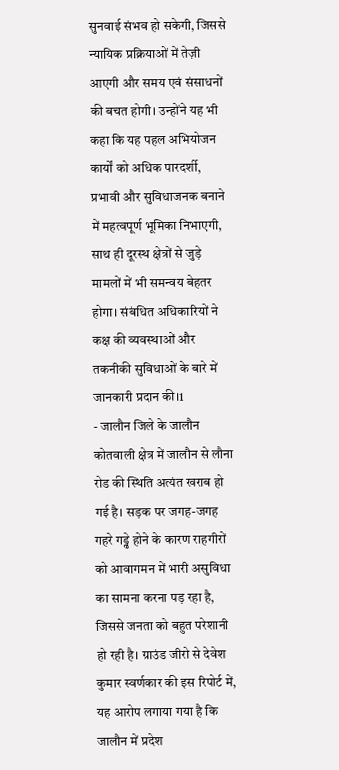सुनवाई संभव हो सकेगी, जिससे न्यायिक प्रक्रियाओं में तेज़ी आएगी और समय एवं संसाधनों की बचत होगी। उन्होंने यह भी कहा कि यह पहल अभियोजन कार्यों को अधिक पारदर्शी, प्रभावी और सुविधाजनक बनाने में महत्वपूर्ण भूमिका निभाएगी, साथ ही दूरस्थ क्षेत्रों से जुड़े मामलों में भी समन्वय बेहतर होगा। संबंधित अधिकारियों ने कक्ष की व्यवस्थाओं और तकनीकी सुविधाओं के बारे में जानकारी प्रदान की।1
- जालौन जिले के जालौन कोतवाली क्षेत्र में जालौन से लौना रोड की स्थिति अत्यंत खराब हो गई है। सड़क पर जगह-जगह गहरे गड्ढे होने के कारण राहगीरों को आवागमन में भारी असुविधा का सामना करना पड़ रहा है, जिससे जनता को बहुत परेशानी हो रही है। ग्राउंड जीरो से देवेश कुमार स्वर्णकार की इस रिपोर्ट में, यह आरोप लगाया गया है कि जालौन में प्रदेश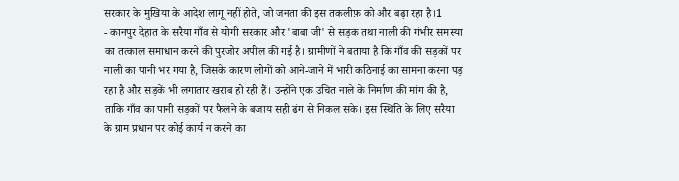सरकार के मुखिया के आदेश लागू नहीं होते, जो जनता की इस तकलीफ़ को और बढ़ा रहा है।1
- कानपुर देहात के सरैया गाँव से योगी सरकार और 'बाबा जी' से सड़क तथा नाली की गंभीर समस्या का तत्काल समाधान करने की पुरजोर अपील की गई है। ग्रामीणों ने बताया है कि गाँव की सड़कों पर नाली का पानी भर गया है, जिसके कारण लोगों को आने-जाने में भारी कठिनाई का सामना करना पड़ रहा है और सड़कें भी लगातार खराब हो रही हैं। उन्होंने एक उचित नाले के निर्माण की मांग की है, ताकि गाँव का पानी सड़कों पर फैलने के बजाय सही ढंग से निकल सके। इस स्थिति के लिए सरैया के ग्राम प्रधान पर कोई कार्य न करने का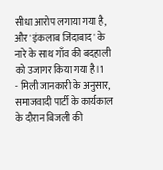सीधा आरोप लगाया गया है, और 'इंकलाब जिंदाबाद' के नारे के साथ गाँव की बदहाली को उजागर किया गया है।1
- मिली जानकारी के अनुसार, समाजवादी पार्टी के कार्यकाल के दौरान बिजली की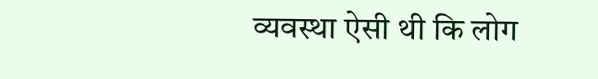व्यवस्था ऐसी थी कि लोग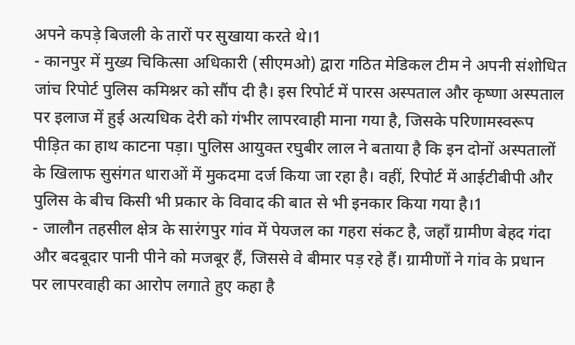अपने कपड़े बिजली के तारों पर सुखाया करते थे।1
- कानपुर में मुख्य चिकित्सा अधिकारी (सीएमओ) द्वारा गठित मेडिकल टीम ने अपनी संशोधित जांच रिपोर्ट पुलिस कमिश्नर को सौंप दी है। इस रिपोर्ट में पारस अस्पताल और कृष्णा अस्पताल पर इलाज में हुई अत्यधिक देरी को गंभीर लापरवाही माना गया है, जिसके परिणामस्वरूप पीड़ित का हाथ काटना पड़ा। पुलिस आयुक्त रघुबीर लाल ने बताया है कि इन दोनों अस्पतालों के खिलाफ सुसंगत धाराओं में मुकदमा दर्ज किया जा रहा है। वहीं, रिपोर्ट में आईटीबीपी और पुलिस के बीच किसी भी प्रकार के विवाद की बात से भी इनकार किया गया है।1
- जालौन तहसील क्षेत्र के सारंगपुर गांव में पेयजल का गहरा संकट है, जहाँ ग्रामीण बेहद गंदा और बदबूदार पानी पीने को मजबूर हैं, जिससे वे बीमार पड़ रहे हैं। ग्रामीणों ने गांव के प्रधान पर लापरवाही का आरोप लगाते हुए कहा है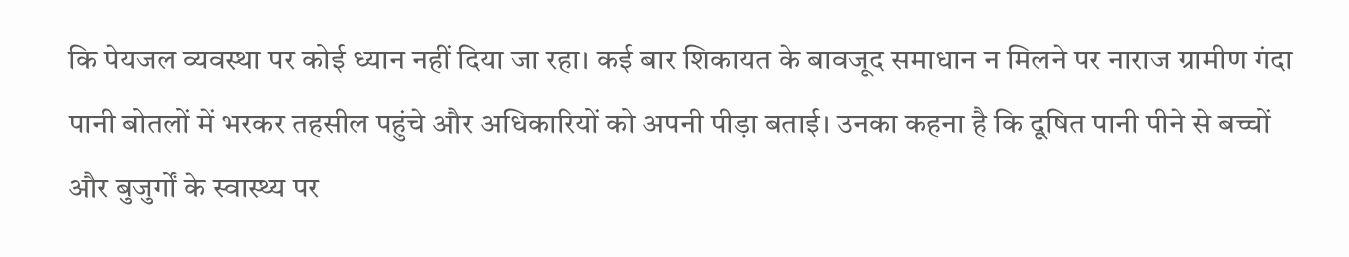कि पेयजल व्यवस्था पर कोई ध्यान नहीं दिया जा रहा। कई बार शिकायत के बावजूद समाधान न मिलने पर नाराज ग्रामीण गंदा पानी बोतलों में भरकर तहसील पहुंचे और अधिकारियों को अपनी पीड़ा बताई। उनका कहना है कि दूषित पानी पीने से बच्चों और बुजुर्गों के स्वास्थ्य पर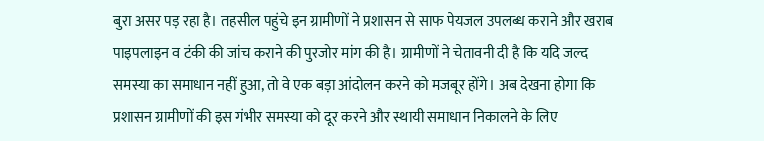बुरा असर पड़ रहा है। तहसील पहुंचे इन ग्रामीणों ने प्रशासन से साफ पेयजल उपलब्ध कराने और खराब पाइपलाइन व टंकी की जांच कराने की पुरजोर मांग की है। ग्रामीणों ने चेतावनी दी है कि यदि जल्द समस्या का समाधान नहीं हुआ, तो वे एक बड़ा आंदोलन करने को मजबूर होंगे। अब देखना होगा कि प्रशासन ग्रामीणों की इस गंभीर समस्या को दूर करने और स्थायी समाधान निकालने के लिए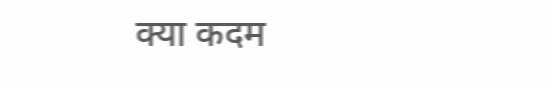क्या कदम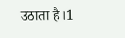उठाता है।1